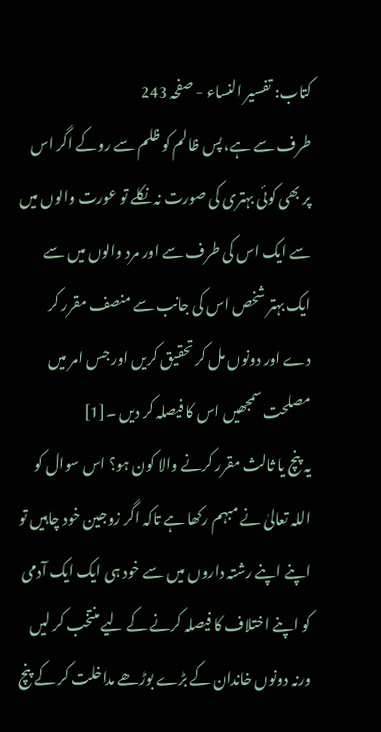کتاب: تفسیر النساء - صفحہ 243
طرف سے ہے، پس ظالم کو ظلم سے روکے اگر اس پر بھی کوئی بہتری کی صورت نہ نکلے تو عورت والوں میں سے ایک اس کی طرف سے اور مرد والوں میں سے ایک بہتر شخص اس کی جانب سے منصف مقرر کر دے اور دونوں مل کر تحقیق کریں اور جس امر میں مصلحت سمجھیں اس کا فیصلہ کر دیں ۔[1]
یہ پنچ یا ثالث مقرر کرنے والا کون ہو؟ اس سوال کو اللہ تعالیٰ نے مبہم رکھا ہے تاکہ اگر زوجین خود چاہیں تو اپنے اپنے رشتہ داروں میں سے خود ہی ایک ایک آدمی کو اپنے اختلاف کا فیصلہ کرنے کے لیے منتخب کر لیں ورنہ دونوں خاندان کے بڑے بوڑھے مداخلت کر کے پنچ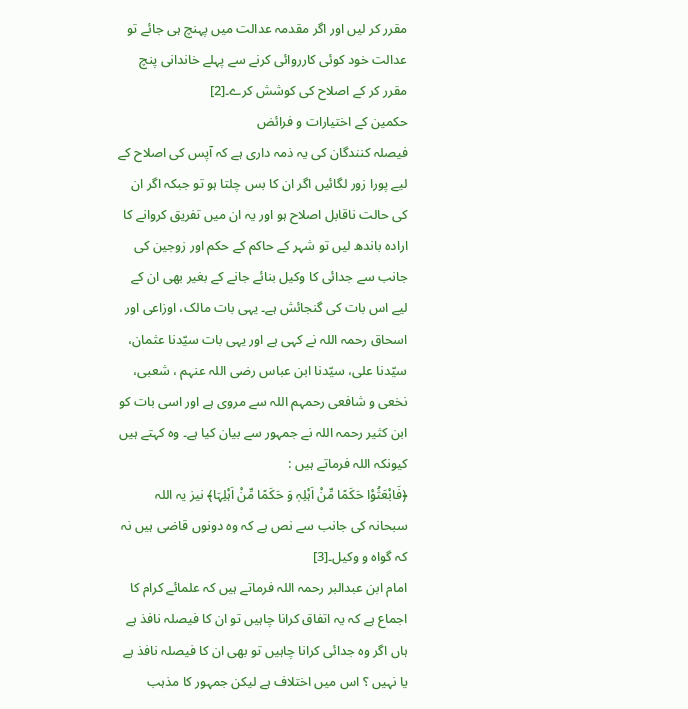مقرر کر لیں اور اگر مقدمہ عدالت میں پہنچ ہی جائے تو عدالت خود کوئی کارروائی کرنے سے پہلے خاندانی پنچ مقرر کر کے اصلاح کی کوشش کرے۔[2]
حکمین کے اختیارات و فرائض
فیصلہ کنندگان کی یہ ذمہ داری ہے کہ آپس کی اصلاح کے لیے پورا زور لگائیں اگر ان کا بس چلتا ہو تو جبکہ اگر ان کی حالت ناقابل اصلاح ہو اور یہ ان میں تفریق کروانے کا ارادہ باندھ لیں تو شہر کے حاکم کے حکم اور زوجین کی جانب سے جدائی کا وکیل بنائے جانے کے بغیر بھی ان کے لیے اس بات کی گنجائش ہے۔ یہی بات مالک، اوزاعی اور اسحاق رحمہ اللہ نے کہی ہے اور یہی بات سیّدنا عثمان، سیّدنا علی، سیّدنا ابن عباس رضی اللہ عنہم ، شعبی، نخعی و شافعی رحمہم اللہ سے مروی ہے اور اسی بات کو ابن کثیر رحمہ اللہ نے جمہور سے بیان کیا ہے۔ وہ کہتے ہیں کیونکہ اللہ فرماتے ہیں :
﴿فَابْعَثُوْا حَکَمًا مِّنْ اَہْلِہٖ وَ حَکَمًا مِّنْ اَہْلِہَا﴾ نیز یہ اللہ سبحانہ کی جانب سے نص ہے کہ وہ دونوں قاضی ہیں نہ کہ گواہ و وکیل۔[3]
امام ابن عبدالبر رحمہ اللہ فرماتے ہیں کہ علمائے کرام کا اجماع ہے کہ یہ اتفاق کرانا چاہیں تو ان کا فیصلہ نافذ ہے ہاں اگر وہ جدائی کرانا چاہیں تو بھی ان کا فیصلہ نافذ ہے یا نہیں ؟ اس میں اختلاف ہے لیکن جمہور کا مذہب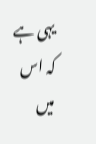یہی ہے کہ اس میں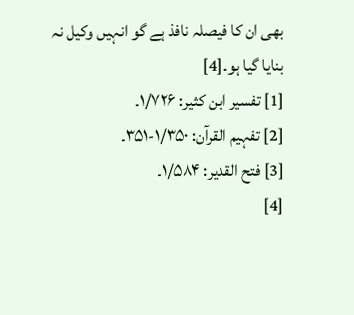بھی ان کا فیصلہ نافذ ہے گو انہیں وکیل نہ بنایا گیا ہو۔[4]
[1] تفسیر ابن کثیر: ۱/۷۲۶۔
[2] تفہیم القرآن: ۱/۳۵۰-۳۵۱۔
[3] فتح القدیر: ۱/۵۸۴۔
[4]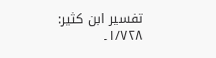تفسیر ابن کثیر: ۱/۷۲۸۔